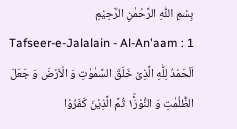بِسْمِ اللّٰهِ الرَّحْمٰنِ الرَّحِيْمِ
Tafseer-e-Jalalain - Al-An'aam : 1
اَلْحَمْدُ لِلّٰهِ الَّذِیْ خَلَقَ السَّمٰوٰتِ وَ الْاَرْضَ وَ جَعَلَ الظُّلُمٰتِ وَ النُّوْرَ١ؕ۬ ثُمَّ الَّذِیْنَ كَفَرُوْا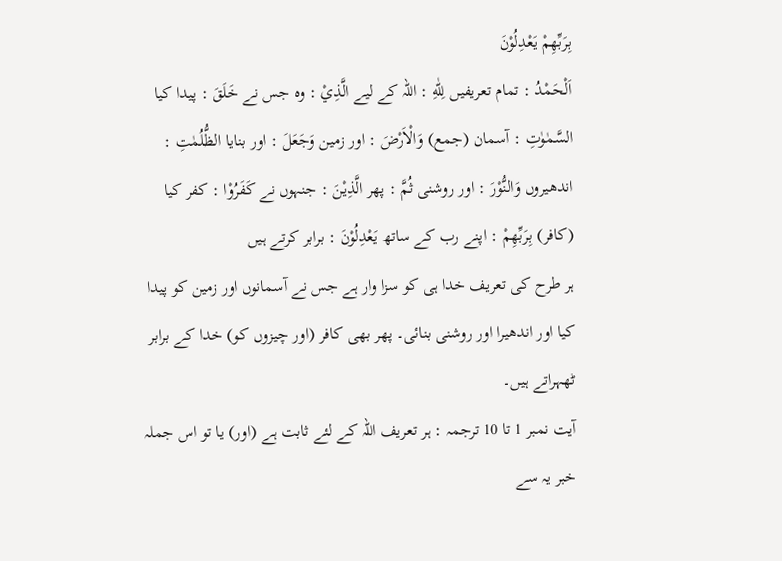بِرَبِّهِمْ یَعْدِلُوْنَ
اَلْحَمْدُ : تمام تعریفیں لِلّٰهِ : اللہ کے لیے الَّذِيْ : وہ جس نے خَلَقَ : پیدا کیا السَّمٰوٰتِ : آسمان (جمع) وَالْاَرْضَ : اور زمین وَجَعَلَ : اور بنایا الظُّلُمٰتِ : اندھیروں وَالنُّوْرَ : اور روشنی ثُمَّ : پھر الَّذِيْنَ : جنہوں نے كَفَرُوْا : کفر کیا (کافر) بِرَبِّهِمْ : اپنے رب کے ساتھ يَعْدِلُوْنَ : برابر کرتے ہیں
ہر طرح کی تعریف خدا ہی کو سزا وار ہے جس نے آسمانوں اور زمین کو پیدا کیا اور اندھیرا اور روشنی بنائی۔ پھر بھی کافر (اور چیزوں کو) خدا کے برابر ٹھہراتے ہیں۔
آیت نمبر 1 تا 10 ترجمہ : ہر تعریف اللہ کے لئے ثابت ہے (اور) یا تو اس جملہ خبر یہ سے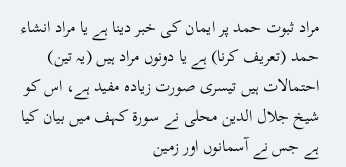مراد ثبوت حمد پر ایمان کی خبر دینا ہے یا مراد انشاء حمد (تعریف کرنا) ہے یا دونوں مراد ہیں (یہ تین) احتمالات ہیں تیسری صورت زیادہ مفید ہے، اس کو شیخ جلال الدین محلی نے سورة کہف میں بیان کیا ہے جس نے آسمانوں اور زمین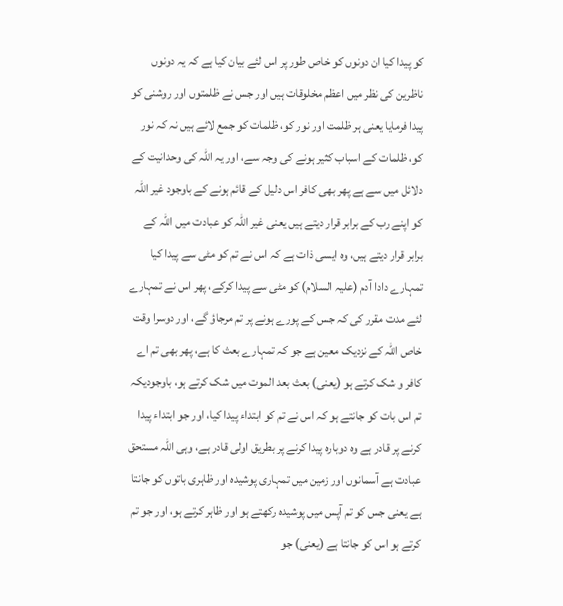کو پیدا کیا ان دونوں کو خاص طور پر اس لئے بیان کیا ہے کہ یہ دونوں ناظرین کی نظر میں اعظم مخلوقات ہیں اور جس نے ظلمتوں اور روشنی کو پیدا فرمایا یعنی ہر ظلمت اور نور کو، ظلمات کو جمع لائے ہیں نہ کہ نور کو، ظلمات کے اسباب کثیر ہونے کی وجہ سے، اور یہ اللہ کی وحدانیت کے دلائل میں سے ہے پھر بھی کافر اس دلیل کے قائم ہونے کے باوجود غیر اللہ کو اپنے رب کے برابر قرار دیتے ہیں یعنی غیر اللہ کو عبادت میں اللہ کے برابر قرار دیتے ہیں، وہ ایسی ذات ہے کہ اس نے تم کو مٹی سے پیدا کیا تمہارے دادا آدم (علیہ السلام) کو مٹی سے پیدا کرکے، پھر اس نے تمہارے لئے مدت مقرر کی کہ جس کے پورے ہونے پر تم مرجاؤ گے، اور دوسرا وقت خاص اللہ کے نزدیک معین ہے جو کہ تمہارے بعث کا ہے، پھر بھی تم اے کافر و شک کرتے ہو (یعنی) بعث بعد الموت میں شک کرتے ہو، باوجودیکہ تم اس بات کو جانتے ہو کہ اس نے تم کو ابتداء پیدا کیا، اور جو ابتداء پیدا کرنے پر قادر ہے وہ دوبارہ پیدا کرنے پر بطریق اولی قادر ہے، وہی اللہ مستحق عبادت ہے آسمانوں اور زمین میں تمہاری پوشیدہ اور ظاہری باتوں کو جانتا ہے یعنی جس کو تم آپس میں پوشیدہ رکھتے ہو اور ظاہر کرتے ہو، اور جو تم کرتے ہو اس کو جانتا ہے (یعنی) جو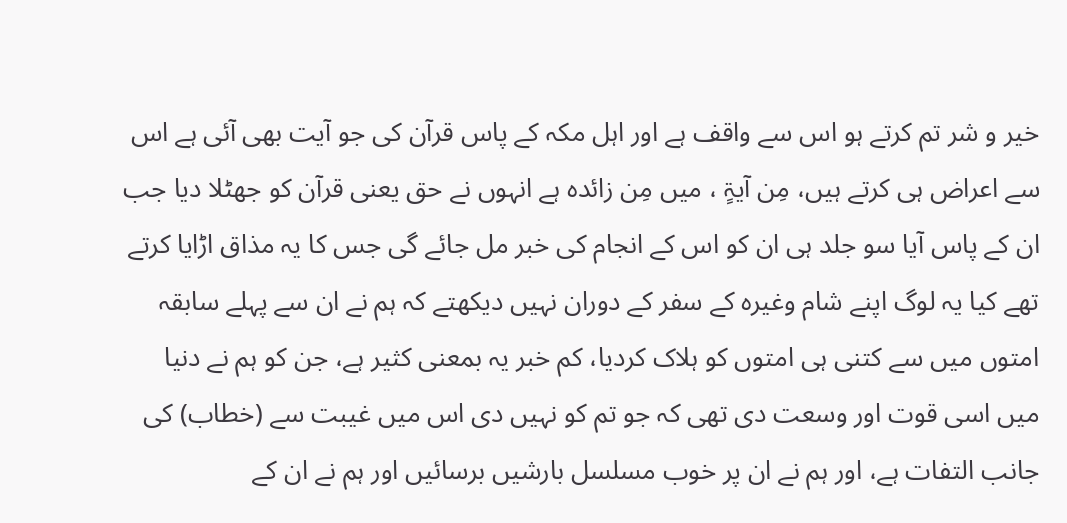خیر و شر تم کرتے ہو اس سے واقف ہے اور اہل مکہ کے پاس قرآن کی جو آیت بھی آئی ہے اس سے اعراض ہی کرتے ہیں، مِن آیۃٍ ، میں مِن زائدہ ہے انہوں نے حق یعنی قرآن کو جھٹلا دیا جب ان کے پاس آیا سو جلد ہی ان کو اس کے انجام کی خبر مل جائے گی جس کا یہ مذاق اڑایا کرتے تھے کیا یہ لوگ اپنے شام وغیرہ کے سفر کے دوران نہیں دیکھتے کہ ہم نے ان سے پہلے سابقہ امتوں میں سے کتنی ہی امتوں کو ہلاک کردیا، کم خبر یہ بمعنی کثیر ہے، جن کو ہم نے دنیا میں اسی قوت اور وسعت دی تھی کہ جو تم کو نہیں دی اس میں غیبت سے (خطاب) کی جانب التفات ہے، اور ہم نے ان پر خوب مسلسل بارشیں برسائیں اور ہم نے ان کے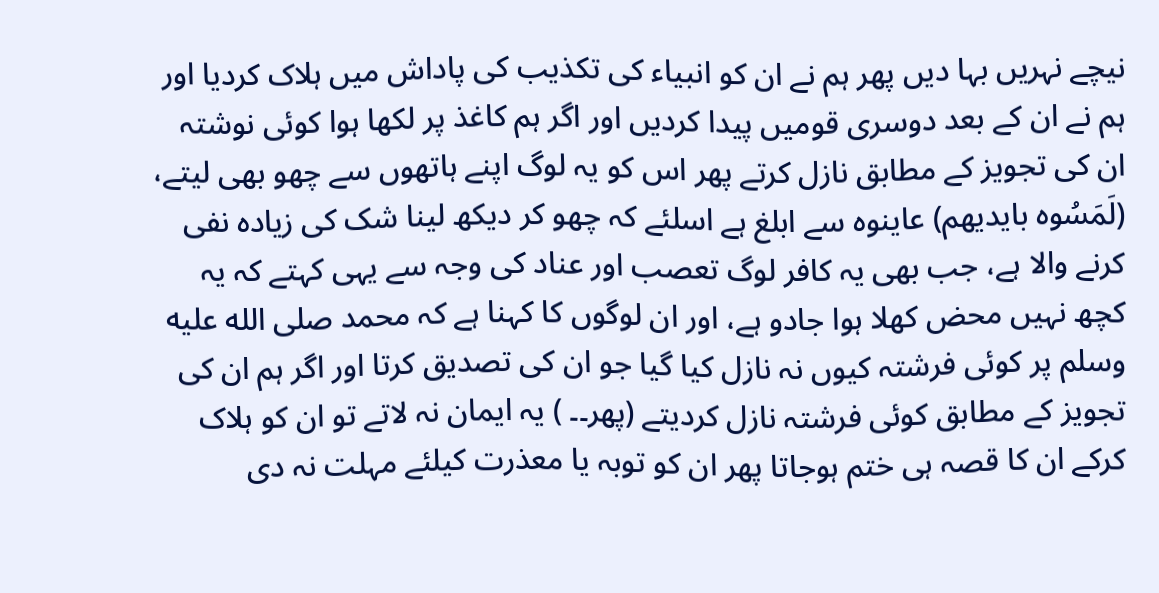نیچے نہریں بہا دیں پھر ہم نے ان کو انبیاء کی تکذیب کی پاداش میں ہلاک کردیا اور ہم نے ان کے بعد دوسری قومیں پیدا کردیں اور اگر ہم کاغذ پر لکھا ہوا کوئی نوشتہ ان کی تجویز کے مطابق نازل کرتے پھر اس کو یہ لوگ اپنے ہاتھوں سے چھو بھی لیتے، (لَمَسُوہ بایدیھم) عاینوہ سے ابلغ ہے اسلئے کہ چھو کر دیکھ لینا شک کی زیادہ نفی کرنے والا ہے، جب بھی یہ کافر لوگ تعصب اور عناد کی وجہ سے یہی کہتے کہ یہ کچھ نہیں محض کھلا ہوا جادو ہے، اور ان لوگوں کا کہنا ہے کہ محمد صلى الله عليه وسلم پر کوئی فرشتہ کیوں نہ نازل کیا گیا جو ان کی تصدیق کرتا اور اگر ہم ان کی تجویز کے مطابق کوئی فرشتہ نازل کردیتے (پھر۔۔ ) یہ ایمان نہ لاتے تو ان کو ہلاک کرکے ان کا قصہ ہی ختم ہوجاتا پھر ان کو توبہ یا معذرت کیلئے مہلت نہ دی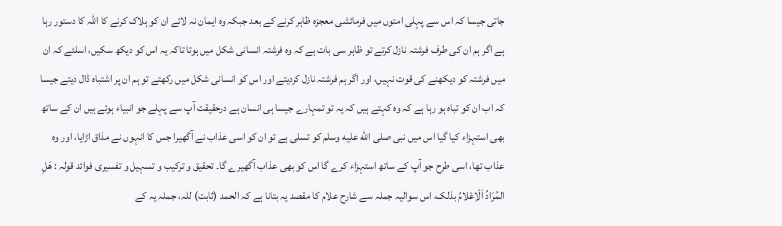جاتی جیسا کہ اس سے پہلی امتوں میں فرمائشی معجزہ ظاہر کرنے کے بعد جبکہ وہ ایمان نہ لائے ان کو ہلاک کرنے کا اللہ کا دستور رہا ہے اگر ہم ان کی طرف فرشتہ نازل کرتے تو ظاہر سی بات ہے کہ وہ فرشتہ انسانی شکل میں ہوتا تاکہ یہ اس کو دیکھ سکیں، اسلئے کہ ان میں فرشتہ کو دیکھنے کی قوت نہیں، اور اگر ہم فرشتہ نازل کردیتے اور اس کو انسانی شکل میں رکھتے تو ہم ان پر اشتباہ ڈال دیتے جیسا کہ اب ان کو تباہ ہو رہا ہے کہ وہ کہتے ہیں کہ یہ تو تمہارے جیسا ہی انسان ہے درحقیقت آپ سے پہلے جو انبیاء ہوئے ہیں ان کے ساتھ بھی استہزاء کیا گیا اس میں نبی صلى الله عليه وسلم کو تسلی ہے تو ان کو اسی عذاب نے آگھیرا جس کا انہوں نے مذاق اڑایا، اور وہ عذاب تھا، اسی طرح جو آپ کے ساتھ استہزاء کرے گا اس کو بھی عذاب آگھیرے گا۔ تحقیق و ترکیب و تسہیل و تفسیری فوائد قولہ : ھَلِ المُرَادُ اَلْاِعْلامُ بذلک، اس سوالیہ جملہ سے شارح علام کا مقصد یہ بتانا ہے کہ الحمد (ثابت) للہ، جملہ یہ کے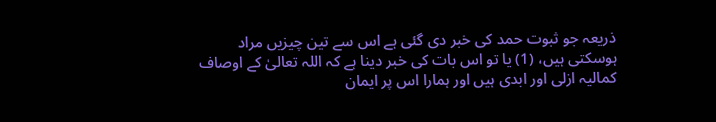ذریعہ جو ثبوت حمد کی خبر دی گئی ہے اس سے تین چیزیں مراد ہوسکتی ہیں، (1) یا تو اس بات کی خبر دینا ہے کہ اللہ تعالیٰ کے اوصاف کمالیہ ازلی اور ابدی ہیں اور ہمارا اس پر ایمان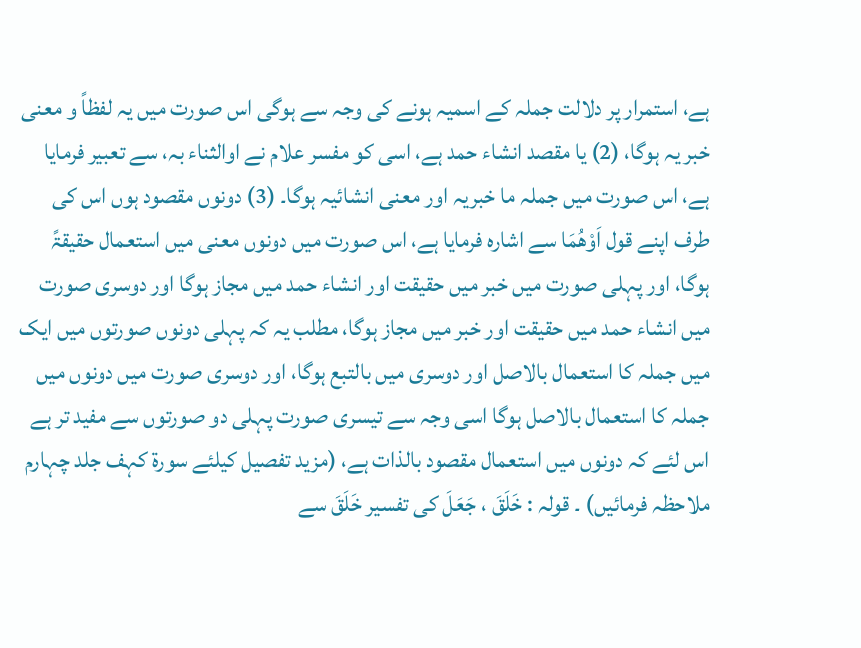ہے، استمرار پر دلالت جملہ کے اسمیہ ہونے کی وجہ سے ہوگی اس صورت میں یہ لفظاً و معنی خبر یہ ہوگا، (2) یا مقصد انشاء حمد ہے، اسی کو مفسر علام نے اوالثناء بہ، سے تعبیر فرمایا ہے، اس صورت میں جملہ ما خبریہ اور معنی انشائیہ ہوگا۔ (3) دونوں مقصود ہوں اس کی طرف اپنے قول اَوْھُمَا سے اشارہ فرمایا ہے، اس صورت میں دونوں معنی میں استعمال حقیقۃً ہوگا، اور پہلی صورت میں خبر میں حقیقت اور انشاء حمد میں مجاز ہوگا اور دوسری صورت میں انشاء حمد میں حقیقت اور خبر میں مجاز ہوگا، مطلب یہ کہ پہلی دونوں صورتوں میں ایک میں جملہ کا استعمال بالاصل اور دوسری میں بالتبع ہوگا، اور دوسری صورت میں دونوں میں جملہ کا استعمال بالاصل ہوگا اسی وجہ سے تیسری صورت پہلی دو صورتوں سے مفید تر ہے اس لئے کہ دونوں میں استعمال مقصود بالذات ہے، (مزید تفصیل کیلئے سورة کہف جلد چہارم ملاحظہ فرمائیں) ۔ قولہ : خَلَقَ ، جَعَلَ کی تفسیر خَلَقَ سے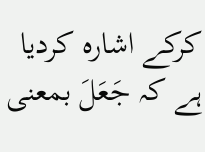کرکے اشارہ کردیا ہے کہ جَعَلَ بمعنی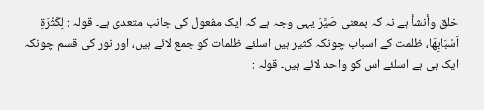خلق وأنشأ ہے نہ کہ بمعنی صَیَّرَ یہی وجہ ہے کہ ایک مفعول کی جانب متعدی ہے۔ قولہ : لِکَثْرَۃِ اَسْبَابِھَا، ظلمت کے اسباب چونکہ کثیر ہیں اسلئے ظلمات کو جمع لائے ہیں، اور نور کی قسم چونکہ ایک ہی ہے اسلئے اس کو واحد لائے ہیں۔ قولہ :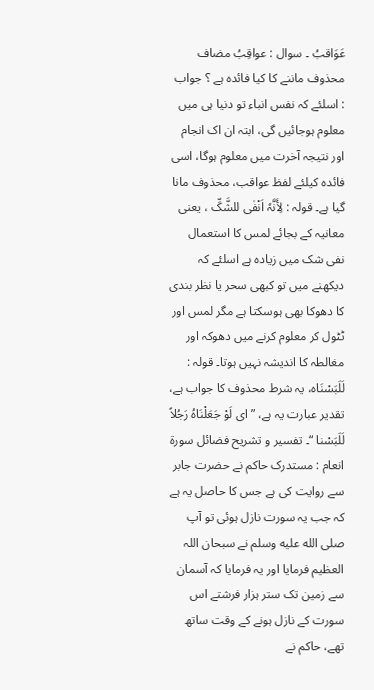عَوَاقبُ ۔ سوال : عواقِبُ مضاف محذوف ماننے کا کیا فائدہ ہے ؟ جواب : اسلئے کہ نفس انباء تو دنیا ہی میں معلوم ہوجائیں گی، ابتہ ان اک انجام اور نتیجہ آخرت میں معلوم ہوگا، اسی فائدہ کیلئے لفظ عواقب، محذوف مانا گیا ہے۔ قولہ : لِأَنَّہٗ اَنْفٰی للشَّکِّ ، یعنی معانیہ کے بجائے لمس کا استعمال نفی شک میں زیادہ ہے اسلئے کہ دیکھنے میں تو کبھی سحر یا نظر بندی کا دھوکا بھی ہوسکتا ہے مگر لمس اور ٹٹول کر معلوم کرنے میں دھوکہ اور مغالطہ کا اندیشہ نہیں ہوتا۔ قولہ : لَلَبَسْنَاہ، یہ شرط محذوف کا جواب ہے، تقدیر عبارت یہ ہے، ” ای لَوْ جَعَلْنَاہُ رَجُلاً لَلَبَسْنا “۔ تفسیر و تشریح فضائل سورة انعام : مستدرک حاکم نے حضرت جابر سے روایت کی ہے جس کا حاصل یہ ہے کہ جب یہ سورت نازل ہوئی تو آپ صلى الله عليه وسلم نے سبحان اللہ العظیم فرمایا اور یہ فرمایا کہ آسمان سے زمین تک ستر ہزار فرشتے اس سورت کے نازل ہونے کے وقت ساتھ تھے، حاکم نے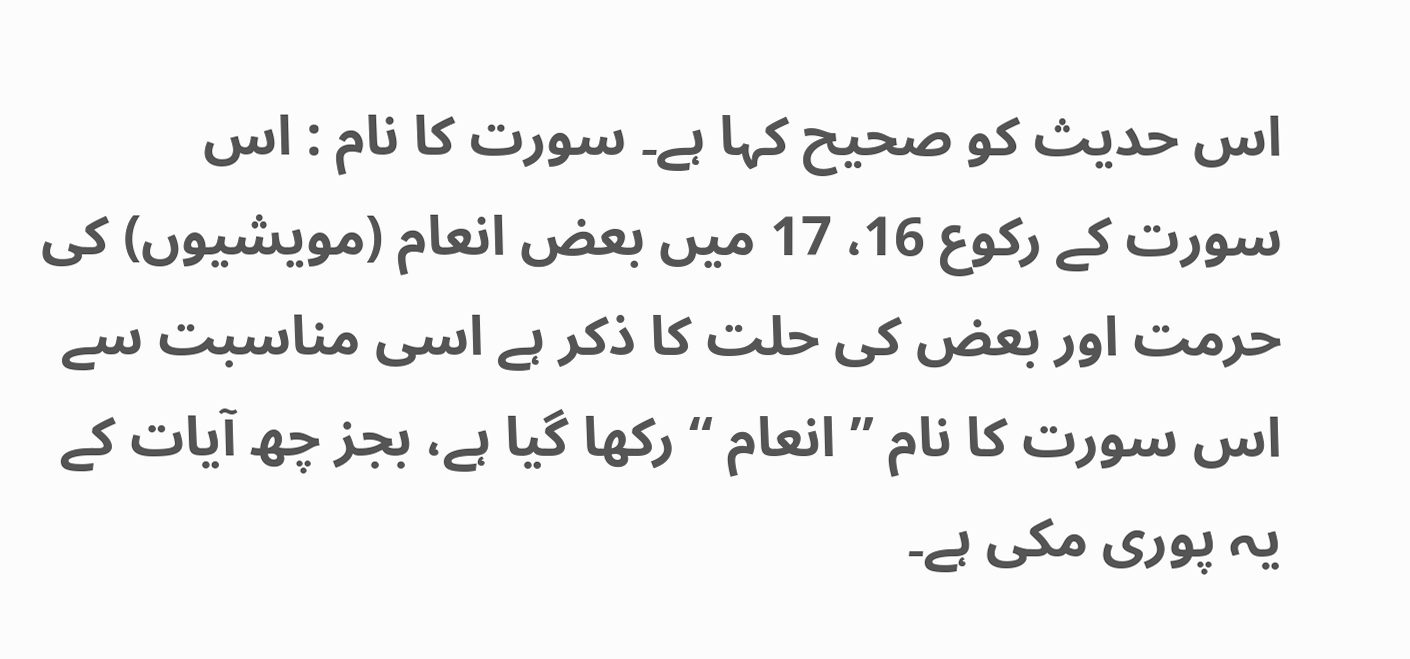اس حدیث کو صحیح کہا ہے۔ سورت کا نام : اس سورت کے رکوع 16، 17 میں بعض انعام (مویشیوں) کی حرمت اور بعض کی حلت کا ذکر ہے اسی مناسبت سے اس سورت کا نام ” انعام “ رکھا گیا ہے، بجز چھ آیات کے یہ پوری مکی ہے۔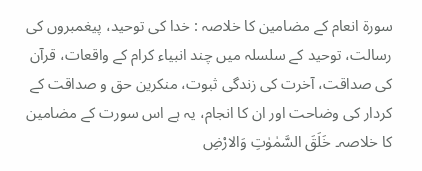سورة انعام کے مضامین کا خلاصہ : خدا کی توحید، پیغمبروں کی رسالت، توحید کے سلسلہ میں چند انبیاء کرام کے واقعات، قرآن کی صداقت، آخرت کی زندگی ثبوت، منکرین حق و صداقت کے کردار کی وضاحت اور ان کا انجام، یہ ہے اس سورت کے مضامین کا خلاصہ۔ خَلَقَ السَّمٰوٰتِ وَالارْضِ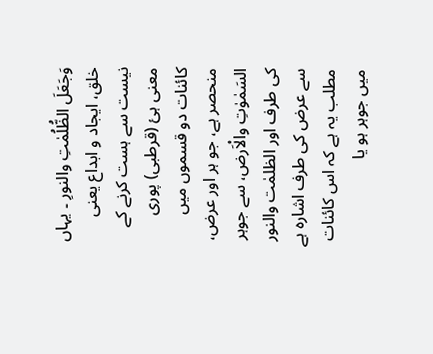وَجَعَلَ الظُّلُمٰتِ والنورِ ۔ یہاں خلق، ایجاد و ابداع یعنی نیست سے ہست کرنے کے معنی ہئ (قرطبی) پوری کائنات دو قسموں میں منحصر ہے، جو ہر اور عرض، السَمٰوٰتِ والْاَرض، سے جوہر کی طرف اور الظلمٰت والنور سے عرض کی طرف اشارہ ہے مطلب یہ ہے کہ اس کائنات میں جوہر ہو یا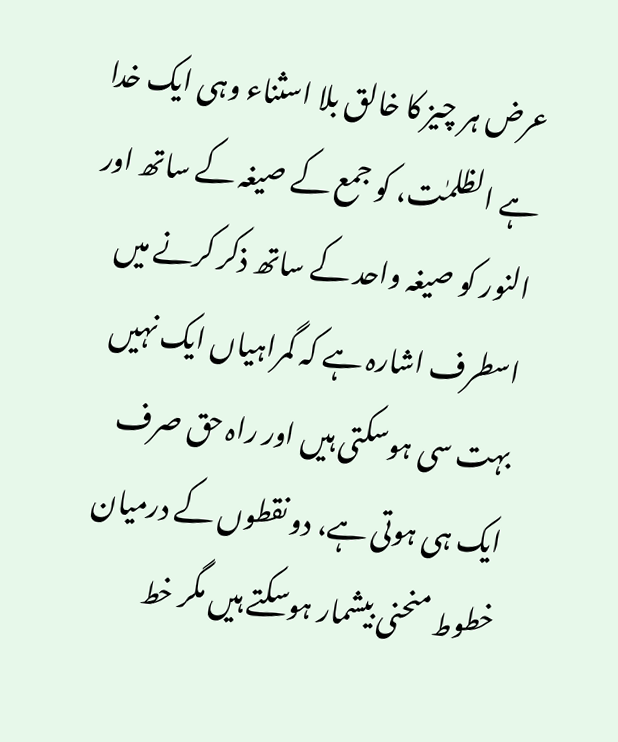عرض ہر چیز کا خالق بلا اسثناء وہی ایک خدا ہے الظلمٰت، کو جمع کے صیغہ کے ساتھ اور النور کو صیغہ واحد کے ساتھ ذکر کرنے میں اسطرف اشارہ ہے کہ گمراہیاں ایک نہیں بہت سی ہوسکتی ہیں اور راہ حق صرف ایک ہی ہوتی ہے، دو نقطوں کے درمیان خطوط منحنی بیشمار ہوسکتے ہیں مگر خط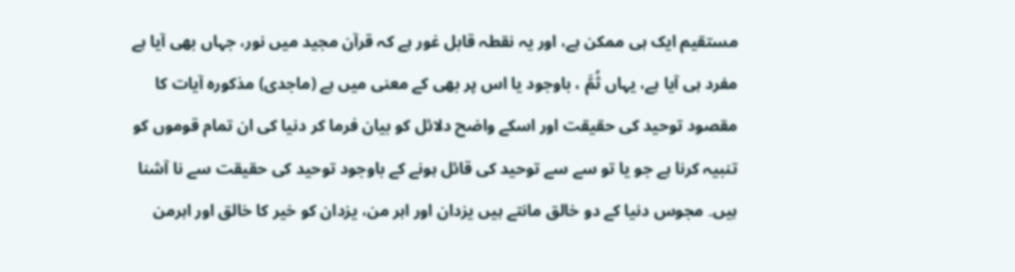مستقیم ایک ہی ممکن ہے، اور یہ نقطہ قابل غور ہے کہ قرآن مجید میں نور، جہاں بھی آیا ہے مفرد ہی آیا ہے، یہاں ثُمَّ ، باوجود یا اس پر بھی کے معنی میں ہے (ماجدی) مذکورہ آیات کا مقصود توحید کی حقیقت اور اسکے واضح دلائل کو بیان فرما کر دنیا کی ان تمام قوموں کو تنبیہ کرنا ہے جو یا تو سے سے توحید کی قائل ہونے کے باوجود توحید کی حقیقت سے نا آشنا ہیں۔ مجوس دنیا کے دو خالق مانتے ہیں یزدان اور اہر من، یزدان کو خیر کا خالق اور اہرمن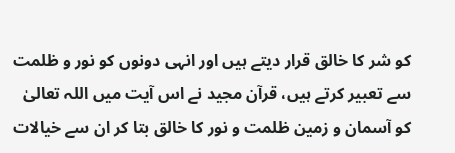کو شر کا خالق قرار دیتے ہیں اور انہی دونوں کو نور و ظلمت سے تعبیر کرتے ہیں، قرآن مجید نے اس آیت میں اللہ تعالیٰ کو آسمان و زمین ظلمت و نور کا خالق بتا کر ان سے خیالات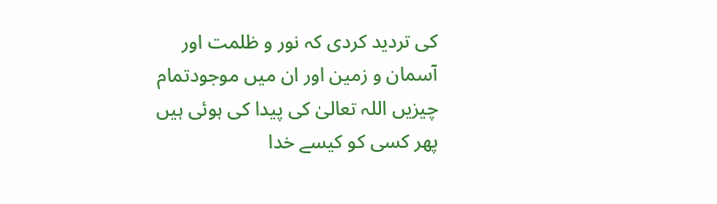کی تردید کردی کہ نور و ظلمت اور آسمان و زمین اور ان میں موجودتمام چیزیں اللہ تعالیٰ کی پیدا کی ہوئی ہیں پھر کسی کو کیسے خدا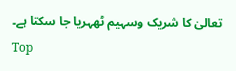تعالیٰ کا شریک وسہیم ٹھہریا جا سکتا ہے۔
Top